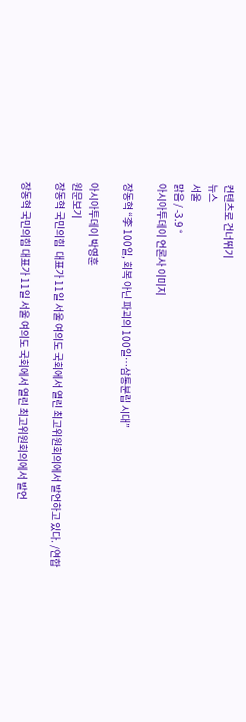컨텐츠로 건너뛰기
뉴스
서울
맑음 / -3.9 °
아시아투데이 언론사 이미지

장동혁 “李 100일, 회복 아닌 파괴의 100일…삼통분립 시대”

아시아투데이 박영훈
원문보기
장동혁 국민의힘  대표가 11일 서울 여의도 국회에서 열린 최고위원회의에서 발언하고 있다. /연합

장동혁 국민의힘 대표가 11일 서울 여의도 국회에서 열린 최고위원회의에서 발언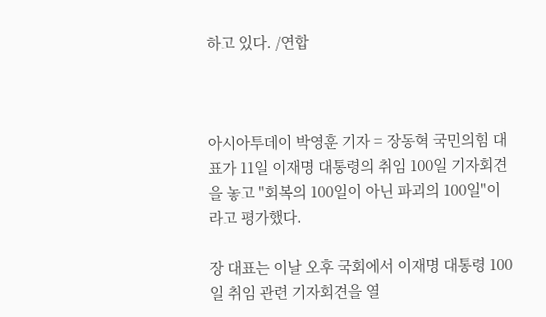하고 있다. /연합



아시아투데이 박영훈 기자 = 장동혁 국민의힘 대표가 11일 이재명 대통령의 취임 100일 기자회견을 놓고 "회복의 100일이 아닌 파괴의 100일"이라고 평가했다.

장 대표는 이날 오후 국회에서 이재명 대통령 100일 취임 관련 기자회견을 열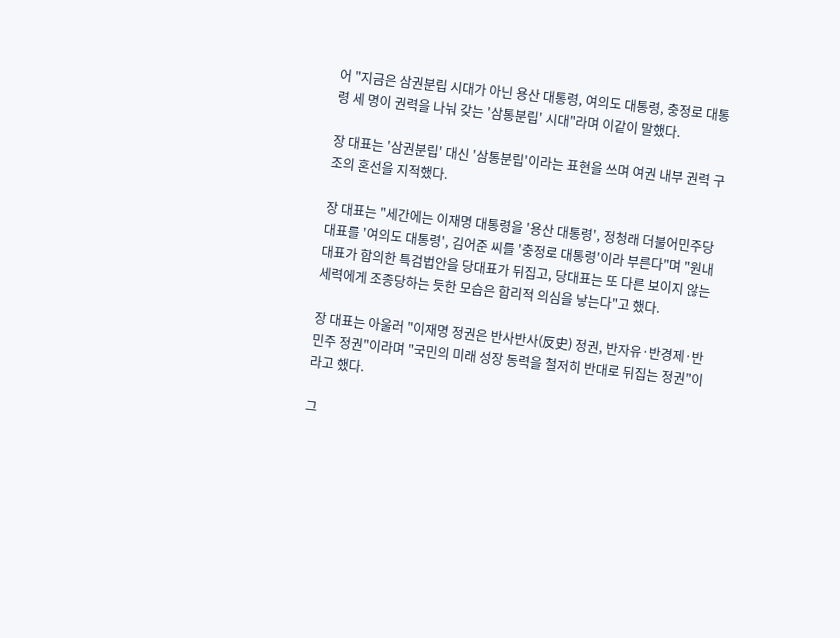어 "지금은 삼권분립 시대가 아닌 용산 대통령, 여의도 대통령, 충정로 대통령 세 명이 권력을 나눠 갖는 '삼통분립' 시대"라며 이같이 말했다.

장 대표는 '삼권분립' 대신 '삼통분립'이라는 표현을 쓰며 여권 내부 권력 구조의 혼선을 지적했다.

장 대표는 "세간에는 이재명 대통령을 '용산 대통령', 정청래 더불어민주당 대표를 '여의도 대통령', 김어준 씨를 '충정로 대통령'이라 부른다"며 "원내대표가 합의한 특검법안을 당대표가 뒤집고, 당대표는 또 다른 보이지 않는 세력에게 조종당하는 듯한 모습은 합리적 의심을 낳는다"고 했다.

장 대표는 아울러 "이재명 정권은 반사반사(反史) 정권, 반자유·반경제·반민주 정권"이라며 "국민의 미래 성장 동력을 철저히 반대로 뒤집는 정권"이라고 했다.

그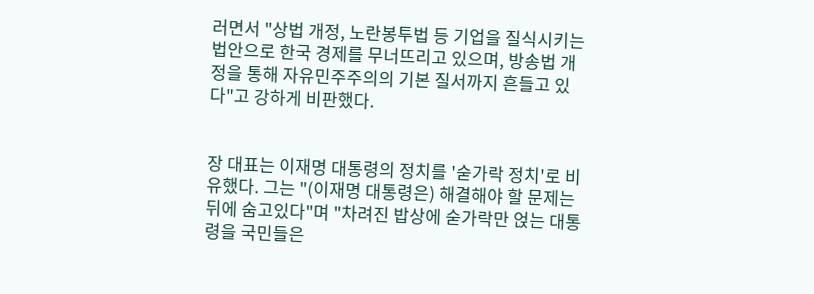러면서 "상법 개정, 노란봉투법 등 기업을 질식시키는 법안으로 한국 경제를 무너뜨리고 있으며, 방송법 개정을 통해 자유민주주의의 기본 질서까지 흔들고 있다"고 강하게 비판했다.


장 대표는 이재명 대통령의 정치를 '숟가락 정치'로 비유했다. 그는 "(이재명 대통령은) 해결해야 할 문제는 뒤에 숨고있다"며 "차려진 밥상에 숟가락만 얹는 대통령을 국민들은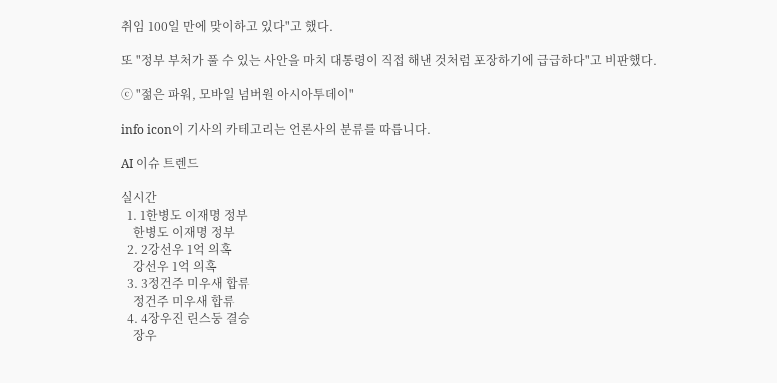취임 100일 만에 맞이하고 있다"고 했다.

또 "정부 부처가 풀 수 있는 사안을 마치 대통령이 직접 해낸 것처럼 포장하기에 급급하다"고 비판했다.

ⓒ "젊은 파워, 모바일 넘버원 아시아투데이"

info icon이 기사의 카테고리는 언론사의 분류를 따릅니다.

AI 이슈 트렌드

실시간
  1. 1한병도 이재명 정부
    한병도 이재명 정부
  2. 2강선우 1억 의혹
    강선우 1억 의혹
  3. 3정건주 미우새 합류
    정건주 미우새 합류
  4. 4장우진 린스둥 결승
    장우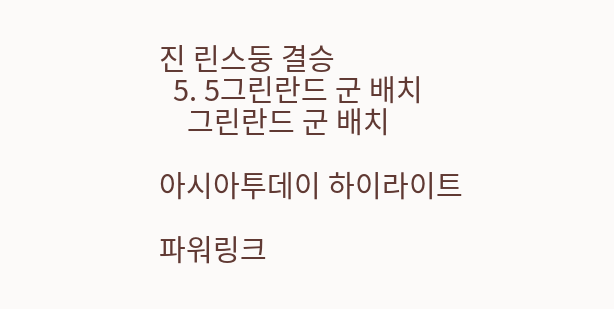진 린스둥 결승
  5. 5그린란드 군 배치
    그린란드 군 배치

아시아투데이 하이라이트

파워링크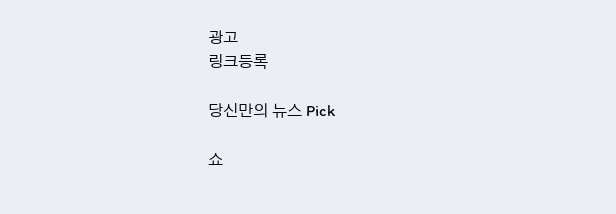광고
링크등록

당신만의 뉴스 Pick

쇼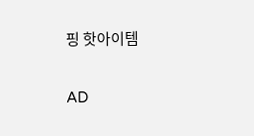핑 핫아이템

AD